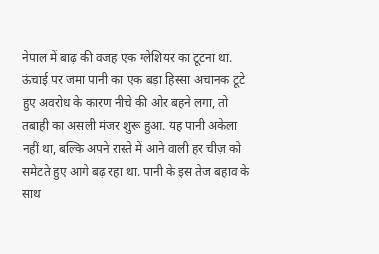नेपाल में बाढ़ की वजह एक ग्लेशियर का टूटना था. ऊंचाई पर जमा पानी का एक बड़ा हिस्सा अचानक टूटे हुए अवरोध के कारण नीचे की ओर बहने लगा, तो तबाही का असली मंजर शुरू हुआ. यह पानी अकेला नहीं था, बल्कि अपने रास्ते में आने वाली हर चीज़ को समेटते हुए आगे बढ़ रहा था. पानी के इस तेज बहाव के साथ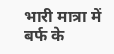भारी मात्रा में बर्फ के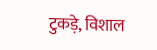टुकड़े, विशाल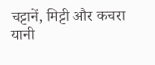चट्टानें, मिट्टी और कचरा यानी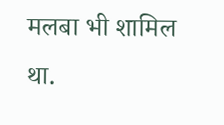मलबा भी शामिल था.